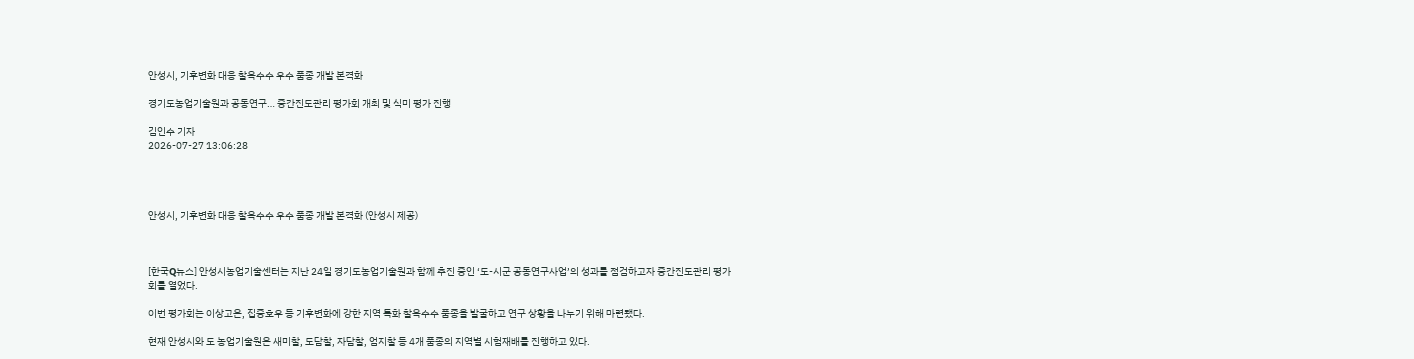안성시, 기후변화 대응 찰옥수수 우수 품종 개발 본격화

경기도농업기술원과 공동연구… 중간진도관리 평가회 개최 및 식미 평가 진행

김인수 기자
2026-07-27 13:06:28




안성시, 기후변화 대응 찰옥수수 우수 품종 개발 본격화 (안성시 제공)



[한국Q뉴스] 안성시농업기술센터는 지난 24일 경기도농업기술원과 함께 추진 중인 ‘도-시군 공동연구사업’의 성과를 점검하고자 중간진도관리 평가회를 열었다.

이번 평가회는 이상고온, 집중호우 등 기후변화에 강한 지역 특화 찰옥수수 품종을 발굴하고 연구 상황을 나누기 위해 마련됐다.

현재 안성시와 도 농업기술원은 새미찰, 도담찰, 자담찰, 엄지찰 등 4개 품종의 지역별 시험재배를 진행하고 있다.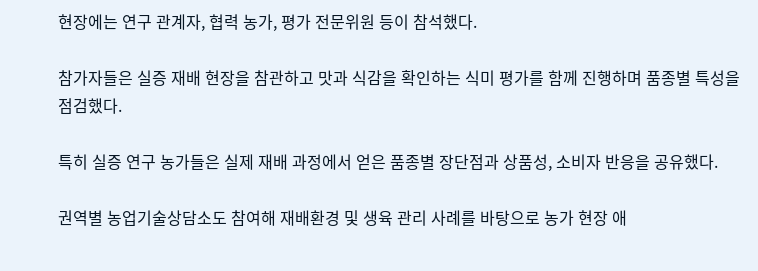현장에는 연구 관계자, 협력 농가, 평가 전문위원 등이 참석했다.

참가자들은 실증 재배 현장을 참관하고 맛과 식감을 확인하는 식미 평가를 함께 진행하며 품종별 특성을 점검했다.

특히 실증 연구 농가들은 실제 재배 과정에서 얻은 품종별 장단점과 상품성, 소비자 반응을 공유했다.

권역별 농업기술상담소도 참여해 재배환경 및 생육 관리 사례를 바탕으로 농가 현장 애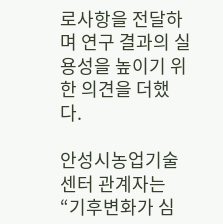로사항을 전달하며 연구 결과의 실용성을 높이기 위한 의견을 더했다.

안성시농업기술센터 관계자는 “기후변화가 심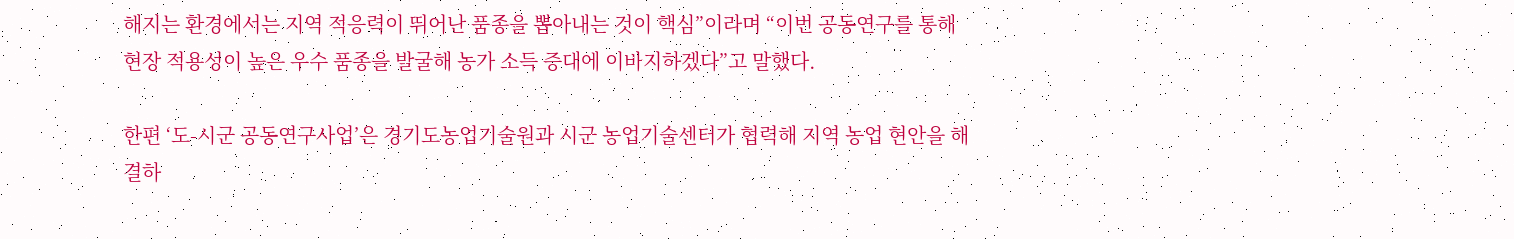해지는 환경에서는 지역 적응력이 뛰어난 품종을 뽑아내는 것이 핵심”이라며 “이번 공동연구를 통해 현장 적용성이 높은 우수 품종을 발굴해 농가 소득 증대에 이바지하겠다”고 말했다.

한편 ‘도-시군 공동연구사업’은 경기도농업기술원과 시군 농업기술센터가 협력해 지역 농업 현안을 해결하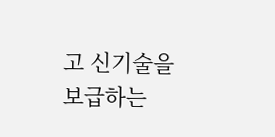고 신기술을 보급하는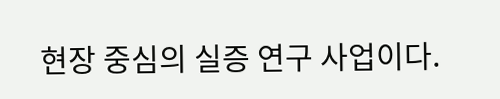현장 중심의 실증 연구 사업이다.